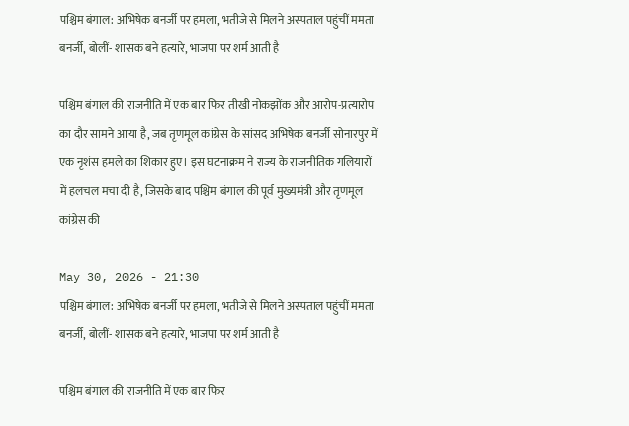पश्चिम बंगाल: अभिषेक बनर्जी पर हमला, भतीजे से मिलने अस्पताल पहुंचीं ममता बनर्जी, बोलीं- शासक बने हत्यारे, भाजपा पर शर्म आती है

पश्चिम बंगाल की राजनीति में एक बार फिर तीखी नोकझोंक और आरोप-प्रत्यारोप का दौर सामने आया है, जब तृणमूल कांग्रेस के सांसद अभिषेक बनर्जी सोनारपुर में एक नृशंस हमले का शिकार हुए। इस घटनाक्रम ने राज्य के राजनीतिक गलियारों में हलचल मचा दी है, जिसके बाद पश्चिम बंगाल की पूर्व मुख्यमंत्री और तृणमूल कांग्रेस की

May 30, 2026 - 21:30
पश्चिम बंगाल: अभिषेक बनर्जी पर हमला, भतीजे से मिलने अस्पताल पहुंचीं ममता बनर्जी, बोलीं- शासक बने हत्यारे, भाजपा पर शर्म आती है

पश्चिम बंगाल की राजनीति में एक बार फिर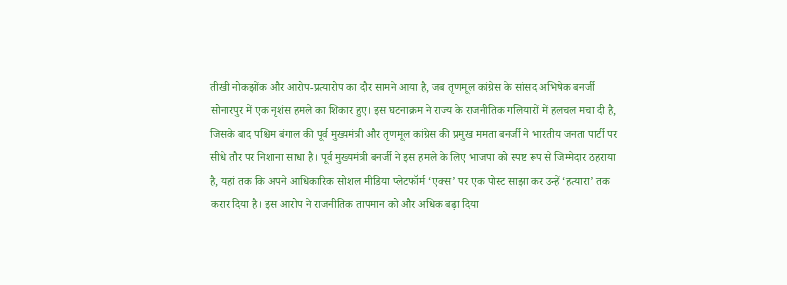तीखी नोकझोंक और आरोप-प्रत्यारोप का दौर सामने आया है, जब तृणमूल कांग्रेस के सांसद अभिषेक बनर्जी सोनारपुर में एक नृशंस हमले का शिकार हुए। इस घटनाक्रम ने राज्य के राजनीतिक गलियारों में हलचल मचा दी है, जिसके बाद पश्चिम बंगाल की पूर्व मुख्यमंत्री और तृणमूल कांग्रेस की प्रमुख ममता बनर्जी ने भारतीय जनता पार्टी पर सीधे तौर पर निशाना साधा है। पूर्व मुख्यमंत्री बनर्जी ने इस हमले के लिए भाजपा को स्पष्ट रूप से जिम्मेदार ठहराया है, यहां तक कि अपने आधिकारिक सोशल मीडिया प्लेटफॉर्म ‘एक्स’ पर एक पोस्ट साझा कर उन्हें ‘हत्यारा’ तक करार दिया है। इस आरोप ने राजनीतिक तापमान को और अधिक बढ़ा दिया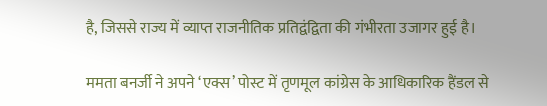है, जिससे राज्य में व्याप्त राजनीतिक प्रतिद्वंद्विता की गंभीरता उजागर हुई है।

ममता बनर्जी ने अपने ‘एक्स’ पोस्ट में तृणमूल कांग्रेस के आधिकारिक हैंडल से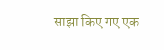साझा किए गए एक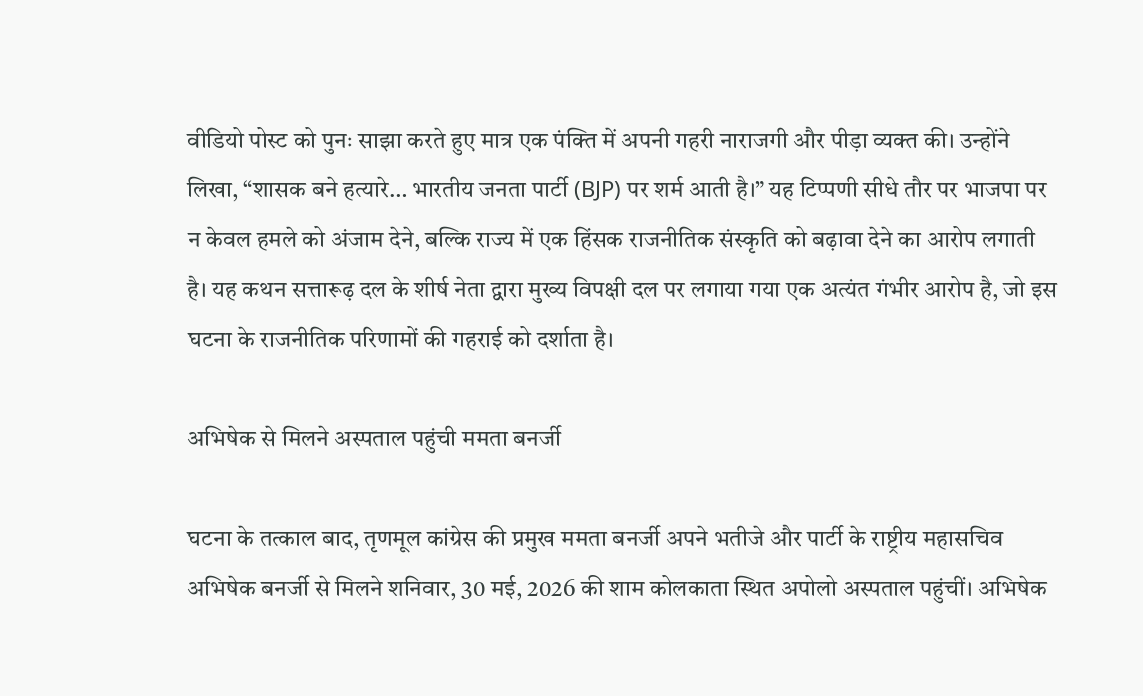वीडियो पोस्ट को पुनः साझा करते हुए मात्र एक पंक्ति में अपनी गहरी नाराजगी और पीड़ा व्यक्त की। उन्होंने लिखा, “शासक बने हत्यारे… भारतीय जनता पार्टी (BJP) पर शर्म आती है।” यह टिप्पणी सीधे तौर पर भाजपा पर न केवल हमले को अंजाम देने, बल्कि राज्य में एक हिंसक राजनीतिक संस्कृति को बढ़ावा देने का आरोप लगाती है। यह कथन सत्तारूढ़ दल के शीर्ष नेता द्वारा मुख्य विपक्षी दल पर लगाया गया एक अत्यंत गंभीर आरोप है, जो इस घटना के राजनीतिक परिणामों की गहराई को दर्शाता है।

अभिषेक से मिलने अस्पताल पहुंची ममता बनर्जी

घटना के तत्काल बाद, तृणमूल कांग्रेस की प्रमुख ममता बनर्जी अपने भतीजे और पार्टी के राष्ट्रीय महासचिव अभिषेक बनर्जी से मिलने शनिवार, 30 मई, 2026 की शाम कोलकाता स्थित अपोलो अस्पताल पहुंचीं। अभिषेक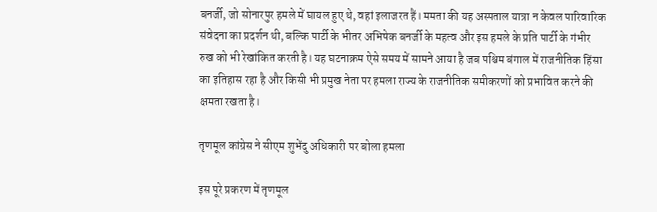बनर्जी, जो सोनारपुर हमले में घायल हुए थे, वहां इलाजरत हैं। ममता की यह अस्पताल यात्रा न केवल पारिवारिक संवेदना का प्रदर्शन थी, बल्कि पार्टी के भीतर अभिषेक बनर्जी के महत्व और इस हमले के प्रति पार्टी के गंभीर रुख को भी रेखांकित करती है। यह घटनाक्रम ऐसे समय में सामने आया है जब पश्चिम बंगाल में राजनीतिक हिंसा का इतिहास रहा है और किसी भी प्रमुख नेता पर हमला राज्य के राजनीतिक समीकरणों को प्रभावित करने की क्षमता रखता है।

तृणमूल कांग्रेस ने सीएम शुभेंदु अधिकारी पर बोला हमला

इस पूरे प्रकरण में तृणमूल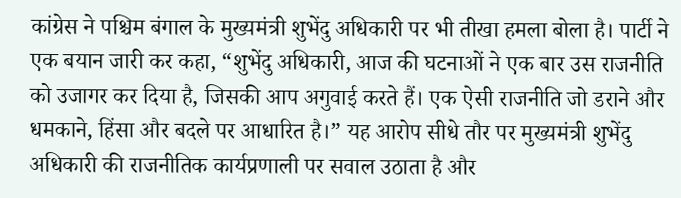कांग्रेस ने पश्चिम बंगाल के मुख्यमंत्री शुभेंदु अधिकारी पर भी तीखा हमला बोला है। पार्टी ने एक बयान जारी कर कहा, “शुभेंदु अधिकारी, आज की घटनाओं ने एक बार उस राजनीति को उजागर कर दिया है, जिसकी आप अगुवाई करते हैं। एक ऐसी राजनीति जो डराने और धमकाने, हिंसा और बदले पर आधारित है।” यह आरोप सीधे तौर पर मुख्यमंत्री शुभेंदु अधिकारी की राजनीतिक कार्यप्रणाली पर सवाल उठाता है और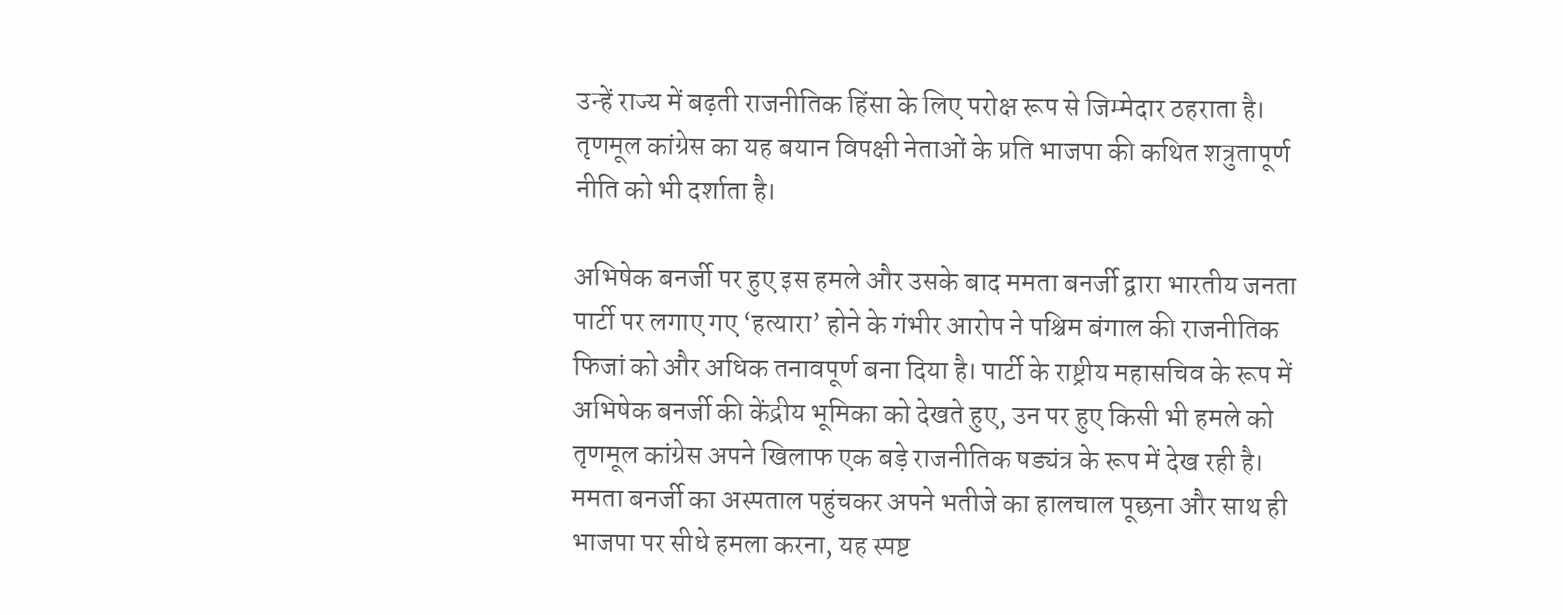उन्हें राज्य में बढ़ती राजनीतिक हिंसा के लिए परोक्ष रूप से जिम्मेदार ठहराता है। तृणमूल कांग्रेस का यह बयान विपक्षी नेताओं के प्रति भाजपा की कथित शत्रुतापूर्ण नीति को भी दर्शाता है।

अभिषेक बनर्जी पर हुए इस हमले और उसके बाद ममता बनर्जी द्वारा भारतीय जनता पार्टी पर लगाए गए ‘हत्यारा’ होने के गंभीर आरोप ने पश्चिम बंगाल की राजनीतिक फिजां को और अधिक तनावपूर्ण बना दिया है। पार्टी के राष्ट्रीय महासचिव के रूप में अभिषेक बनर्जी की केंद्रीय भूमिका को देखते हुए, उन पर हुए किसी भी हमले को तृणमूल कांग्रेस अपने खिलाफ एक बड़े राजनीतिक षड्यंत्र के रूप में देख रही है। ममता बनर्जी का अस्पताल पहुंचकर अपने भतीजे का हालचाल पूछना और साथ ही भाजपा पर सीधे हमला करना, यह स्पष्ट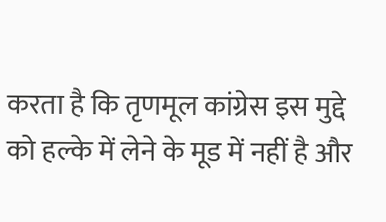करता है कि तृणमूल कांग्रेस इस मुद्दे को हल्के में लेने के मूड में नहीं है और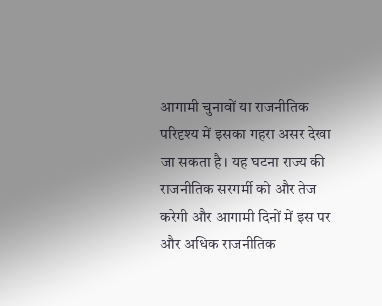आगामी चुनावों या राजनीतिक परिदृश्य में इसका गहरा असर देखा जा सकता है। यह घटना राज्य की राजनीतिक सरगर्मी को और तेज करेगी और आगामी दिनों में इस पर और अधिक राजनीतिक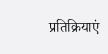प्रतिक्रियाएं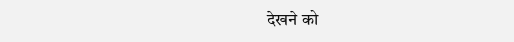देखने को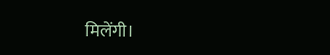मिलेंगी।